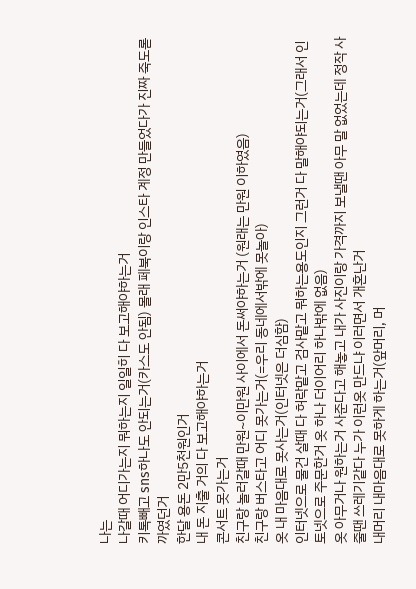나는
나갈때 어디가는지 뭐하는지 일일히 다 보고해야하는거
키톡빼고 sns하나도 안되는거(카스도 안됨) 몰래 페북이랑 인스타 계정 만들었다가 진짜 죽도롣 까였던거
한달 용돈 2만5천원인거
내 돈 지출 거의 다 보고해야하는거
콘서트 못가는거
친구랑 놀러갈때 만원~이만원 사이에서 돈써야하는거 (원래는 만원 이하였음)
친구랑 버스타고 어디 못가는거(=우리 동네에서밖에 못놀아)
옷 내 마음대로 못사는거(인터넷은 더심함)
인터넷으로 물건 살때 다 허락맡고 검사맡고 뭐하는용도인지 그런거 다 말해야되는거(그래서 인토넷으로 주문한거 옷 하나 더이어리 하나밖에 없음)
옷 아무거나 원하는거 사준다고 해놓고 내가 사진이랑 가격까지 보낼땐 아무 말 없었는데 정작 사줄땐 쓰레기같다 누가 이런옷 만드냐 이러면서 개혼난거
내머리 내마음대로 못하게 하는거(앞머리, 머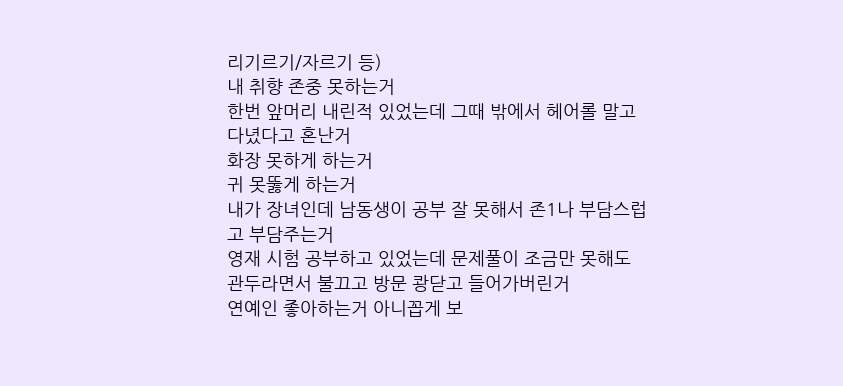리기르기/자르기 등)
내 취향 존중 못하는거
한번 앞머리 내린적 있었는데 그때 밖에서 헤어롤 말고다녔다고 혼난거
화장 못하게 하는거
귀 못뚫게 하는거
내가 장녀인데 남동생이 공부 잘 못해서 존1나 부담스럽고 부담주는거
영재 시험 공부하고 있었는데 문제풀이 조금만 못해도 관두라면서 불끄고 방문 쾅닫고 들어가버린거
연예인 좋아하는거 아니꼽게 보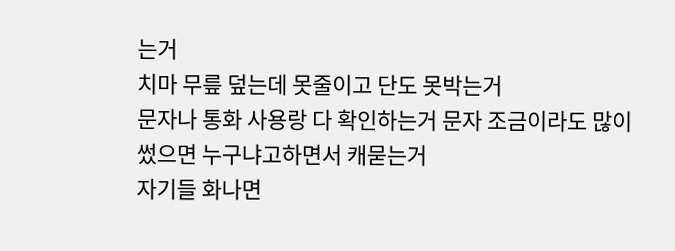는거
치마 무릎 덮는데 못줄이고 단도 못박는거
문자나 통화 사용랑 다 확인하는거 문자 조금이라도 많이 썼으면 누구냐고하면서 캐묻는거
자기들 화나면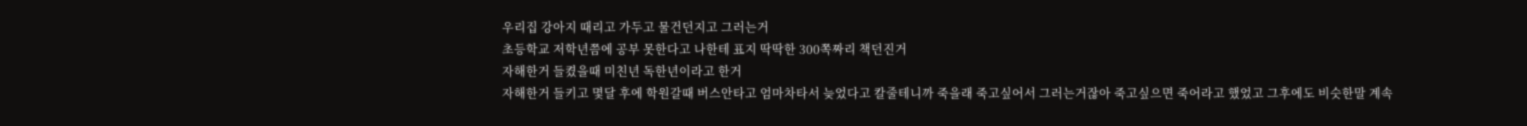우리집 강아지 때리고 가두고 물건던지고 그러는거
초등학교 저학년쯤에 공부 못한다고 나한테 표지 딱딱한 300쪽짜리 책던진거
자해한거 들켰을때 미친년 독한년이라고 한거
자해한거 들키고 몇달 후에 학원갈때 버스안타고 엄마차타서 늦었다고 칼줄테니까 죽을래 죽고싶어서 그러는거잖아 죽고싶으면 죽어라고 했었고 그후에도 비슷한말 계속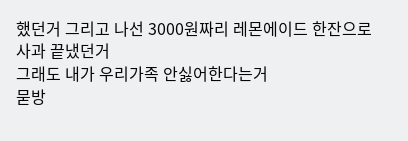했던거 그리고 나선 3000원짜리 레몬에이드 한잔으로 사과 끝냈던거
그래도 내가 우리가족 안싫어한다는거
묻방